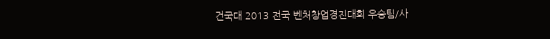건국대 2013 전국 벤처창업경진대회 우승팀/사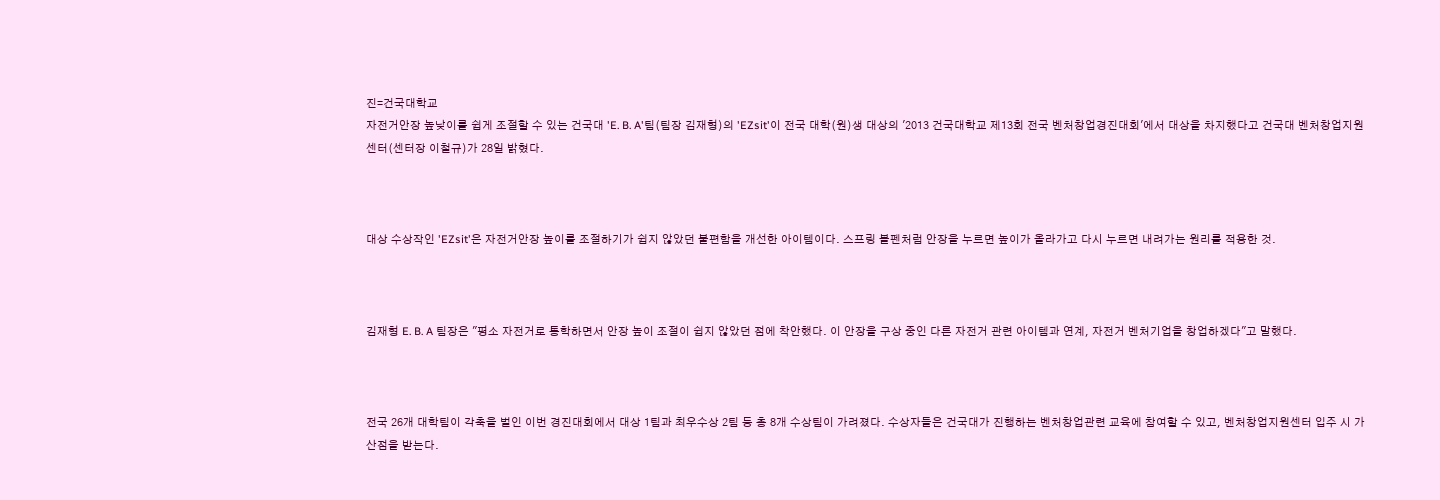진=건국대학교
자전거안장 높낮이를 쉽게 조절할 수 있는 건국대 'E. B. A'팀(팀장 김재형)의 'EZsit'이 전국 대학(원)생 대상의 '2013 건국대학교 제13회 전국 벤처창업경진대회'에서 대상을 차지했다고 건국대 벤처창업지원센터(센터장 이철규)가 28일 밝혔다.



대상 수상작인 'EZsit'은 자전거안장 높이를 조절하기가 쉽지 않았던 불편함을 개선한 아이템이다. 스프링 볼펜처럼 안장을 누르면 높이가 올라가고 다시 누르면 내려가는 원리를 적용한 것.



김재형 E. B. A 팀장은 "평소 자전거로 통학하면서 안장 높이 조절이 쉽지 않았던 점에 착안했다. 이 안장을 구상 중인 다른 자전거 관련 아이템과 연계, 자전거 벤처기업을 창업하겠다"고 말했다.



전국 26개 대학팀이 각축을 벌인 이번 경진대회에서 대상 1팀과 최우수상 2팀 등 총 8개 수상팀이 가려졌다. 수상자들은 건국대가 진행하는 벤처창업관련 교육에 참여할 수 있고, 벤처창업지원센터 입주 시 가산점을 받는다.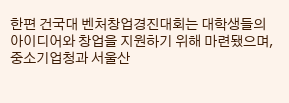한편 건국대 벤처창업경진대회는 대학생들의 아이디어와 창업을 지원하기 위해 마련됐으며, 중소기업청과 서울산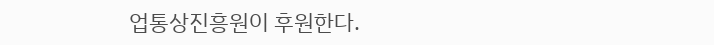업통상진흥원이 후원한다.